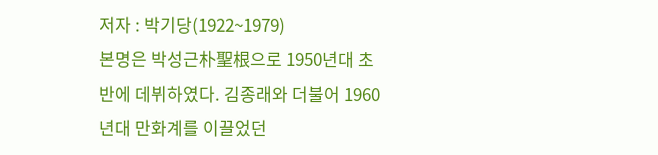저자 : 박기당(1922~1979)
본명은 박성근朴聖根으로 1950년대 초반에 데뷔하였다. 김종래와 더불어 1960년대 만화계를 이끌었던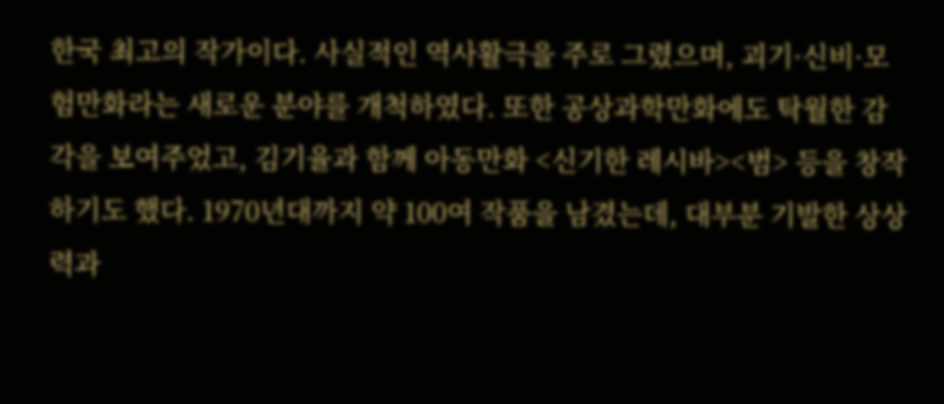한국 최고의 작가이다. 사실적인 역사활극을 주로 그렸으며, 괴기·신비·모험만화라는 새로운 분야를 개척하였다. 또한 공상과학만화에도 탁월한 감각을 보여주었고, 김기율과 함께 아동만화 <신기한 레시바><범> 등을 창작하기도 했다. 1970년대까지 약 100여 작품을 남겼는데, 대부분 기발한 상상력과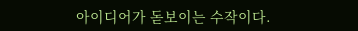아이디어가 돋보이는 수작이다.